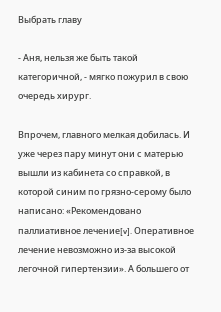Выбрать главу

- Аня, нельзя же быть такой категоричной, - мягко пожурил в свою очередь хирург.

Впрочем, главного мелкая добилась. И уже через пару минут они с матерью вышли из кабинета со справкой, в которой синим по грязно-серому было написано: «Рекомендовано паллиативное лечение[v]. Оперативное лечение невозможно из-за высокой легочной гипертензии». А большего от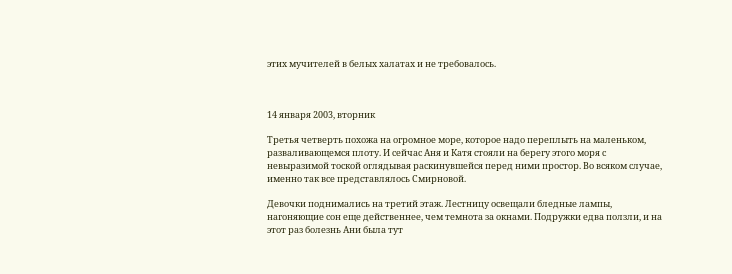этих мучителей в белых халатах и не требовалось.



14 января 2003, вторник

Третья четверть похожа на огромное море, которое надо переплыть на маленьком, разваливающемся плоту. И сейчас Аня и Катя стояли на берегу этого моря с невыразимой тоской оглядывая раскинувшейся перед ними простор. Во всяком случае, именно так все представлялось Смирновой.

Девочки поднимались на третий этаж. Лестницу освещали бледные лампы, нагоняющие сон еще действеннее, чем темнота за окнами. Подружки едва ползли, и на этот раз болезнь Ани была тут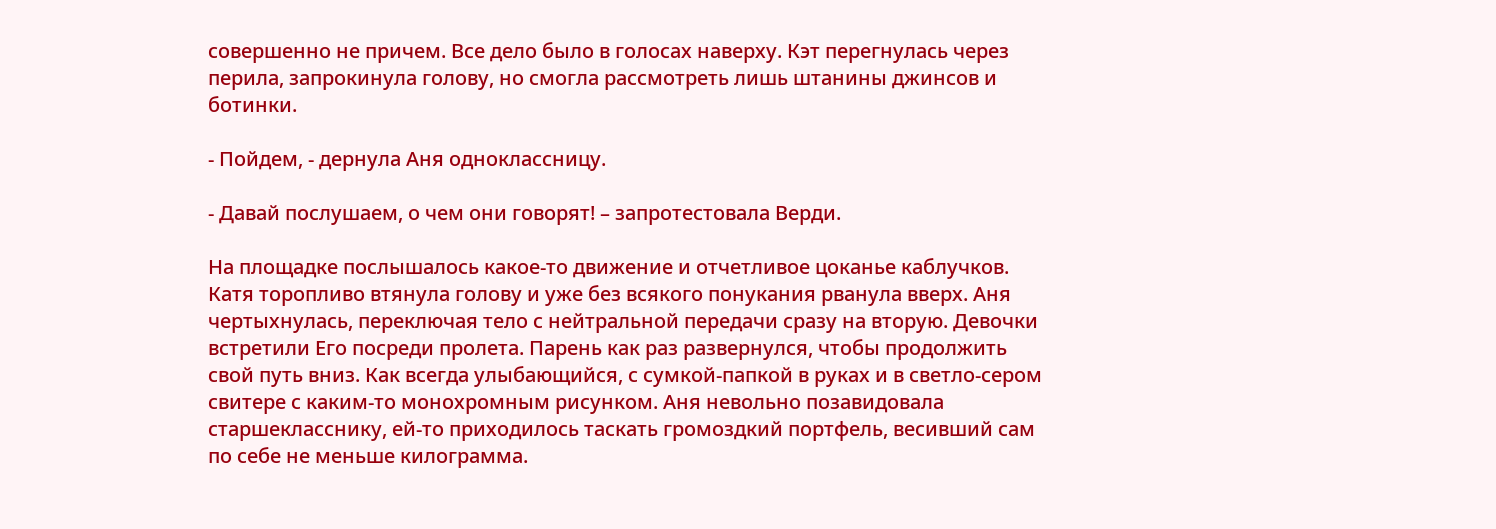совершенно не причем. Все дело было в голосах наверху. Кэт перегнулась через перила, запрокинула голову, но смогла рассмотреть лишь штанины джинсов и ботинки.

- Пойдем, - дернула Аня одноклассницу.

- Давай послушаем, о чем они говорят! – запротестовала Верди.

На площадке послышалось какое-то движение и отчетливое цоканье каблучков. Катя торопливо втянула голову и уже без всякого понукания рванула вверх. Аня чертыхнулась, переключая тело с нейтральной передачи сразу на вторую. Девочки встретили Его посреди пролета. Парень как раз развернулся, чтобы продолжить свой путь вниз. Как всегда улыбающийся, с сумкой-папкой в руках и в светло-сером свитере с каким-то монохромным рисунком. Аня невольно позавидовала  старшекласснику, ей-то приходилось таскать громоздкий портфель, весивший сам по себе не меньше килограмма.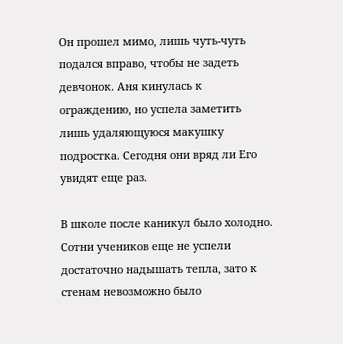Он прошел мимо, лишь чуть-чуть подался вправо, чтобы не задеть девчонок. Аня кинулась к ограждению, но успела заметить лишь удаляющуюся макушку подростка. Сегодня они вряд ли Его увидят еще раз.

В школе после каникул было холодно. Сотни учеников еще не успели достаточно надышать тепла, зато к стенам невозможно было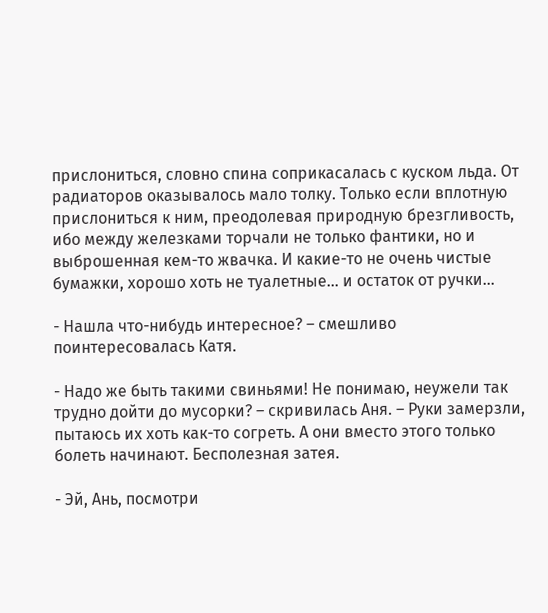прислониться, словно спина соприкасалась с куском льда. От радиаторов оказывалось мало толку. Только если вплотную прислониться к ним, преодолевая природную брезгливость, ибо между железками торчали не только фантики, но и выброшенная кем-то жвачка. И какие-то не очень чистые бумажки, хорошо хоть не туалетные… и остаток от ручки…

- Нашла что-нибудь интересное? – смешливо поинтересовалась Катя.

- Надо же быть такими свиньями! Не понимаю, неужели так трудно дойти до мусорки? – скривилась Аня. – Руки замерзли, пытаюсь их хоть как-то согреть. А они вместо этого только болеть начинают. Бесполезная затея.

- Эй, Ань, посмотри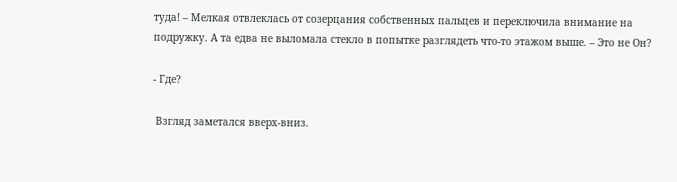туда! – Мелкая отвлеклась от созерцания собственных пальцев и переключила внимание на подружку. А та едва не выломала стекло в попытке разглядеть что-то этажом выше. – Это не Он?

- Где?

 Взгляд заметался вверх-вниз.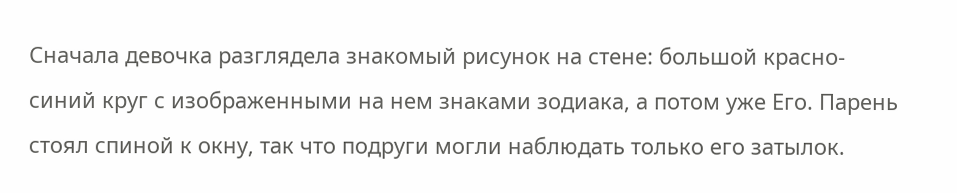Сначала девочка разглядела знакомый рисунок на стене: большой красно-синий круг с изображенными на нем знаками зодиака, а потом уже Его. Парень стоял спиной к окну, так что подруги могли наблюдать только его затылок.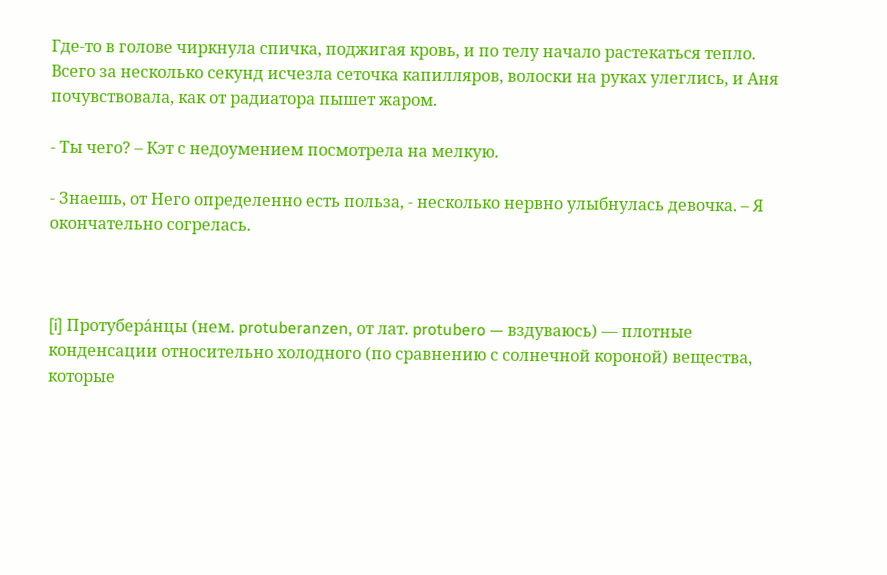Где-то в голове чиркнула спичка, поджигая кровь, и по телу начало растекаться тепло. Всего за несколько секунд исчезла сеточка капилляров, волоски на руках улеглись, и Аня почувствовала, как от радиатора пышет жаром.

- Ты чего? – Кэт с недоумением посмотрела на мелкую.

- Знаешь, от Него определенно есть польза, - несколько нервно улыбнулась девочка. – Я окончательно согрелась.



[i] Протубера́нцы (нем. protuberanzen, от лат. protubero — вздуваюсь) — плотные конденсации относительно холодного (по сравнению с солнечной короной) вещества, которые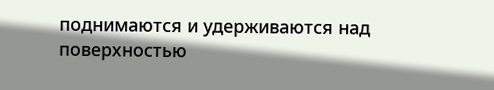поднимаются и удерживаются над поверхностью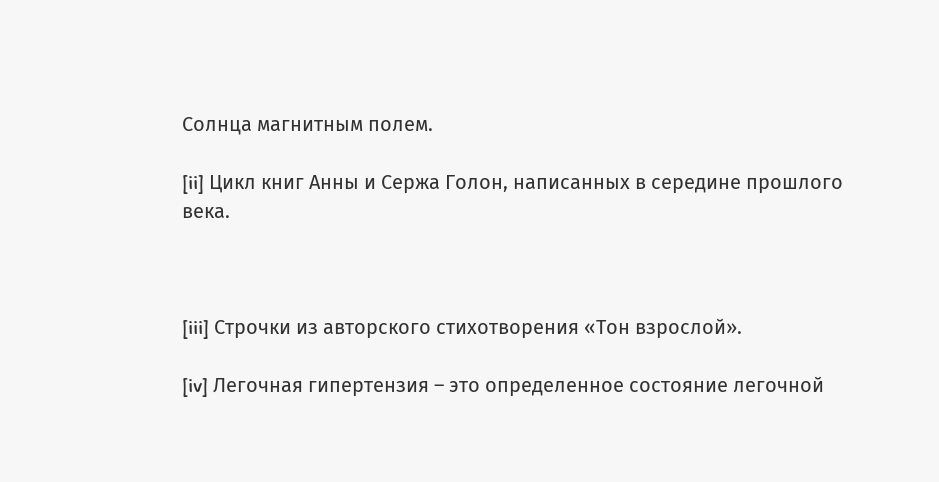Солнца магнитным полем.

[ii] Цикл книг Анны и Сержа Голон, написанных в середине прошлого века.



[iii] Строчки из авторского стихотворения «Тон взрослой».

[iv] Легочная гипертензия – это определенное состояние легочной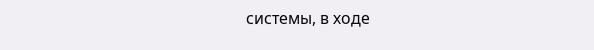системы, в ходе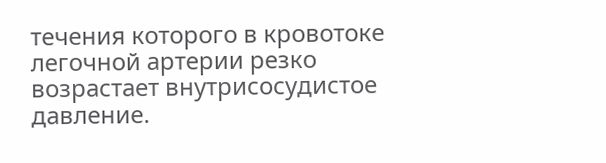течения которого в кровотоке легочной артерии резко возрастает внутрисосудистое давление.